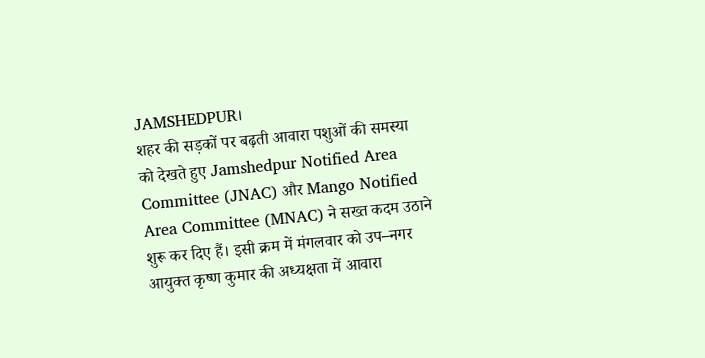JAMSHEDPUR।
शहर की सड़कों पर बढ़ती आवारा पशुओं की समस्या को देखते हुए Jamshedpur Notified Area Committee (JNAC) और Mango Notified Area Committee (MNAC) ने सख्त कदम उठाने शुरू कर दिए हैं। इसी क्रम में मंगलवार को उप–नगर आयुक्त कृष्ण कुमार की अध्यक्षता में आवारा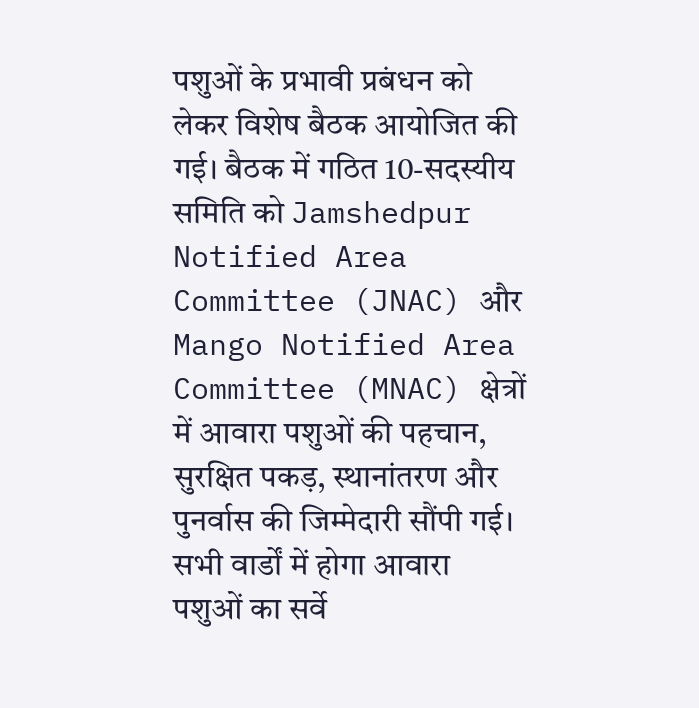पशुओं के प्रभावी प्रबंधन को लेकर विशेष बैठक आयोजित की गई। बैठक में गठित 10-सदस्यीय समिति को Jamshedpur Notified Area Committee (JNAC) और Mango Notified Area Committee (MNAC) क्षेत्रों में आवारा पशुओं की पहचान, सुरक्षित पकड़, स्थानांतरण और पुनर्वास की जिम्मेदारी सौंपी गई।
सभी वार्डों में होगा आवारा पशुओं का सर्वे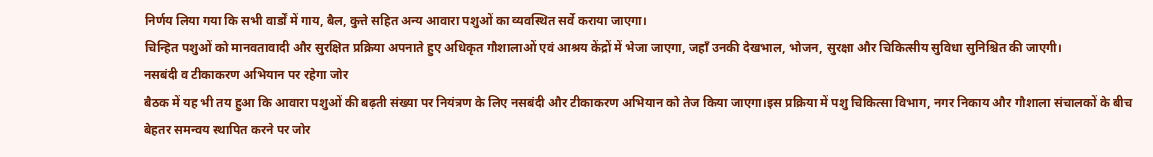निर्णय लिया गया कि सभी वार्डों में गाय, बैल, कुत्ते सहित अन्य आवारा पशुओं का व्यवस्थित सर्वे कराया जाएगा।
चिन्हित पशुओं को मानवतावादी और सुरक्षित प्रक्रिया अपनाते हुए अधिकृत गौशालाओं एवं आश्रय केंद्रों में भेजा जाएगा, जहाँ उनकी देखभाल, भोजन, सुरक्षा और चिकित्सीय सुविधा सुनिश्चित की जाएगी।
नसबंदी व टीकाकरण अभियान पर रहेगा जोर
बैठक में यह भी तय हुआ कि आवारा पशुओं की बढ़ती संख्या पर नियंत्रण के लिए नसबंदी और टीकाकरण अभियान को तेज किया जाएगा।इस प्रक्रिया में पशु चिकित्सा विभाग, नगर निकाय और गौशाला संचालकों के बीच बेहतर समन्वय स्थापित करने पर जोर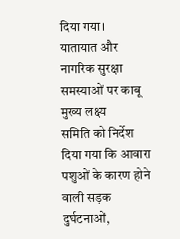दिया गया।
यातायात और नागरिक सुरक्षा समस्याओं पर काबू मुख्य लक्ष्य
समिति को निर्देश दिया गया कि आवारा पशुओं के कारण होने वाली सड़क दुर्घटनाओं,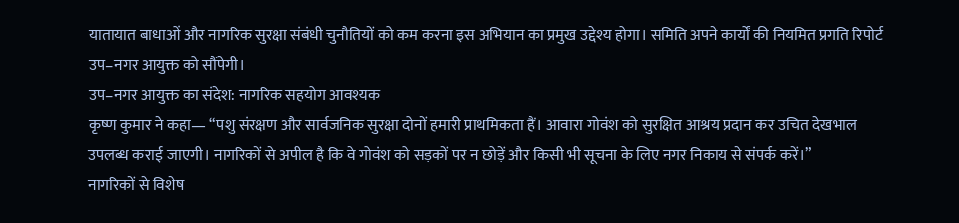यातायात बाधाओं और नागरिक सुरक्षा संबंधी चुनौतियों को कम करना इस अभियान का प्रमुख उद्देश्य होगा। समिति अपने कार्यों की नियमित प्रगति रिपोर्ट उप–नगर आयुक्त को सौंपेगी।
उप–नगर आयुक्त का संदेश: नागरिक सहयोग आवश्यक
कृष्ण कुमार ने कहा— “पशु संरक्षण और सार्वजनिक सुरक्षा दोनों हमारी प्राथमिकता हैं। आवारा गोवंश को सुरक्षित आश्रय प्रदान कर उचित देखभाल उपलब्ध कराई जाएगी। नागरिकों से अपील है कि वे गोवंश को सड़कों पर न छोड़ें और किसी भी सूचना के लिए नगर निकाय से संपर्क करें।”
नागरिकों से विशेष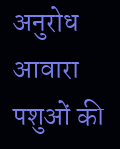अनुरोध
आवारा पशुओं की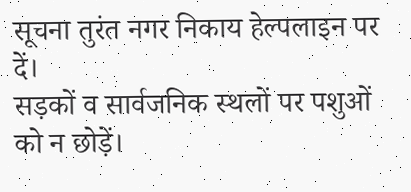सूचना तुरंत नगर निकाय हेल्पलाइन पर दें।
सड़कों व सार्वजनिक स्थलों पर पशुओं को न छोड़ें।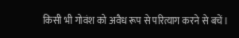किसी भी गोवंश को अवैध रूप से परित्याग करने से बचें।